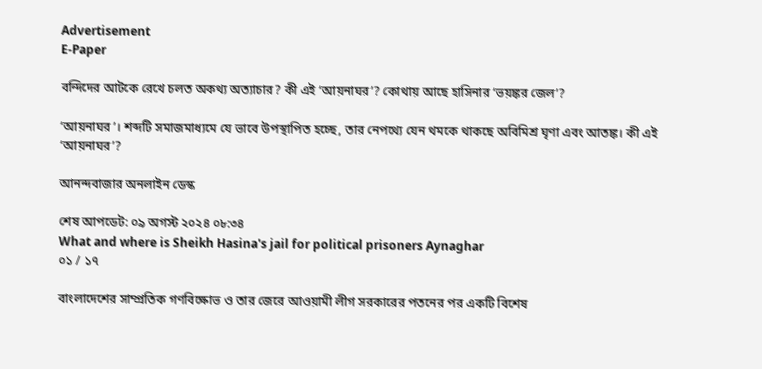Advertisement
E-Paper

বন্দিদের আটকে রেখে চলত অকথ্য অত্যাচার? কী এই ‘আয়নাঘর’? কোথায় আছে হাসিনার ‘ভয়ঙ্কর জেল’?

‘আয়নাঘর’। শব্দটি সমাজমাধ্যমে যে ভাবে উপস্থাপিত হচ্ছে, তার নেপথ্যে যেন থমকে থাকছে অবিমিশ্র ঘৃণা এবং আতঙ্ক। কী এই ‘আয়নাঘর’?

আনন্দবাজার অনলাইন ডেস্ক

শেষ আপডেট: ০৯ অগস্ট ২০২৪ ০৮:৩৪
What and where is Sheikh Hasina's jail for political prisoners Aynaghar
০১ / ১৭

বাংলাদেশের সাম্প্রতিক গণবিক্ষোভ ও তার জেরে আওয়ামী লীগ সরকারের পতনের পর একটি বিশেষ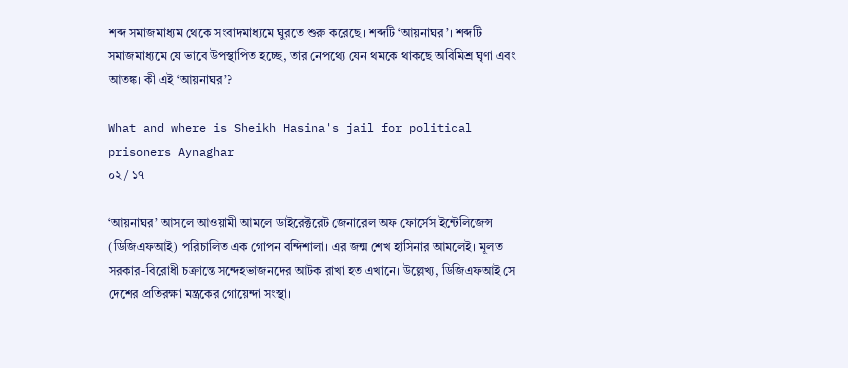শব্দ সমাজমাধ্যম থেকে সংবাদমাধ্যমে ঘুরতে শুরু করেছে। শব্দটি ‘আয়নাঘর’। শব্দটি সমাজমাধ্যমে যে ভাবে উপস্থাপিত হচ্ছে, তার নেপথ্যে যেন থমকে থাকছে অবিমিশ্র ঘৃণা এবং আতঙ্ক। কী এই ‘আয়নাঘর’?

What and where is Sheikh Hasina's jail for political prisoners Aynaghar
০২ / ১৭

‘আয়নাঘর’ আসলে আওয়ামী আমলে ডাইরেক্টরেট জেনারেল অফ ফোর্সেস ইন্টেলিজেন্স (ডিজিএফআই) পরিচালিত এক গোপন বন্দিশালা। এর জন্ম শেখ হাসিনার আমলেই। মূলত সরকার-বিরোধী চক্রান্তে সন্দেহভাজনদের আটক রাখা হত এখানে। উল্লেখ্য, ডিজিএফআই সে দেশের প্রতিরক্ষা মন্ত্রকের গোয়েন্দা সংস্থা।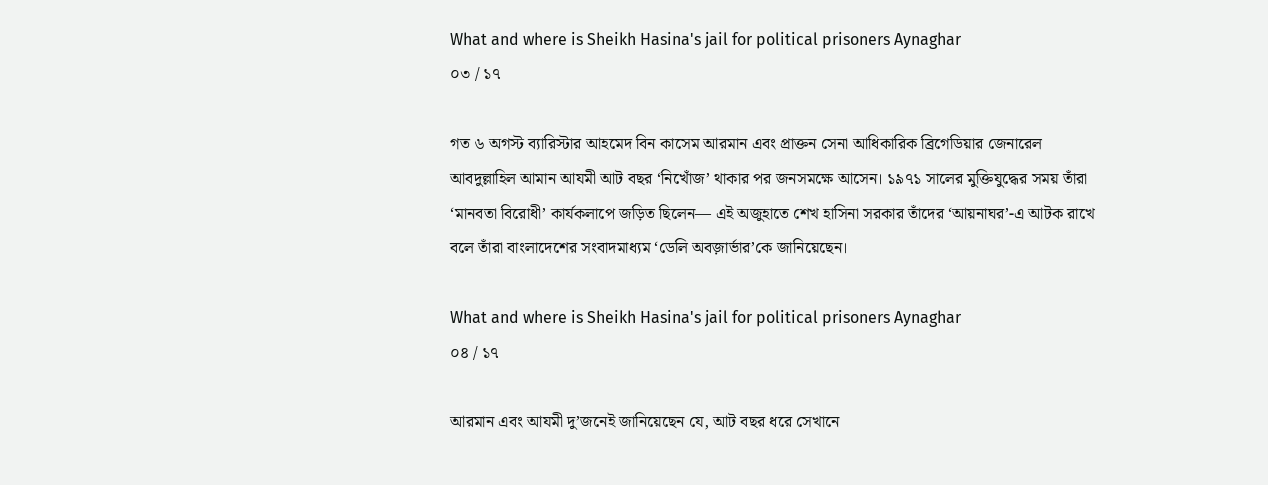What and where is Sheikh Hasina's jail for political prisoners Aynaghar
০৩ / ১৭

গত ৬ অগস্ট ব্যারিস্টার আহমেদ বিন কাসেম আরমান এবং প্রাক্তন সেনা আধিকারিক ব্রিগেডিয়ার জেনারেল আবদুল্লাহিল আমান আযমী আট বছর ‘নিখোঁজ’ থাকার পর জনসমক্ষে আসেন। ১৯৭১ সালের মুক্তিযুদ্ধের সময় তাঁরা ‘মানবতা বিরোধী’ কার্যকলাপে জড়িত ছিলেন— এই অজুহাতে শেখ হাসিনা সরকার তাঁদের ‘আয়নাঘর’-এ আটক রাখে বলে তাঁরা বাংলাদেশের সংবাদমাধ্যম ‘ডেলি অবজ়ার্ভার’কে জানিয়েছেন।

What and where is Sheikh Hasina's jail for political prisoners Aynaghar
০৪ / ১৭

আরমান এবং আযমী দু’জনেই জানিয়েছেন যে, আট বছর ধরে সেখানে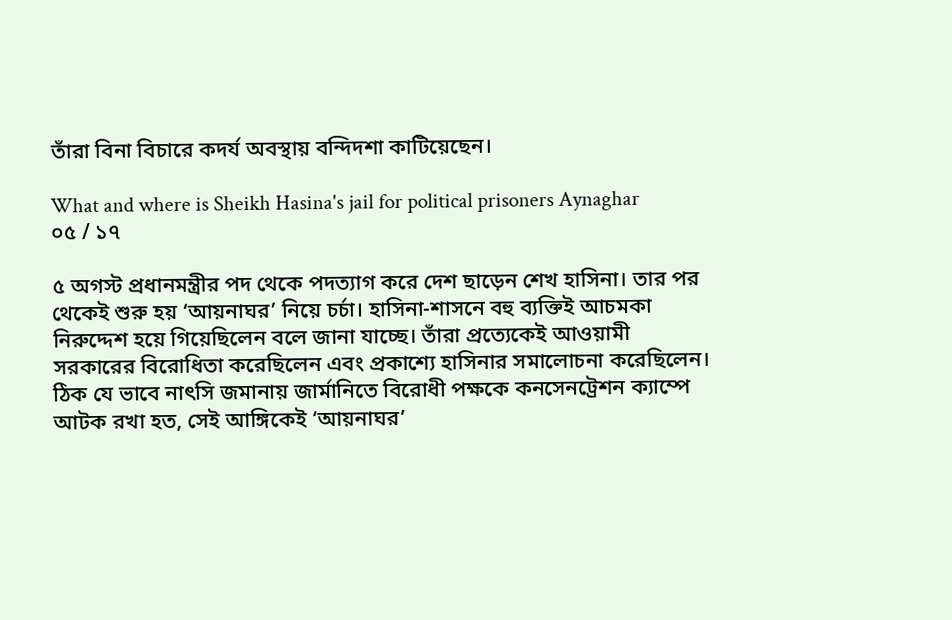তাঁরা বিনা বিচারে কদর্য অবস্থায় বন্দিদশা কাটিয়েছেন।

What and where is Sheikh Hasina's jail for political prisoners Aynaghar
০৫ / ১৭

৫ অগস্ট প্রধানমন্ত্রীর পদ থেকে পদত্যাগ করে দেশ ছাড়েন শেখ হাসিনা। তার পর থেকেই শুরু হয় ‘আয়নাঘর’ নিয়ে চর্চা। হাসিনা-শাসনে বহু ব্যক্তিই আচমকা নিরুদ্দেশ হয়ে গিয়েছিলেন বলে জানা যাচ্ছে। তাঁরা প্রত্যেকেই আওয়ামী সরকারের বিরোধিতা করেছিলেন এবং প্রকাশ্যে হাসিনার সমালোচনা করেছিলেন। ঠিক যে ভাবে নাৎসি জমানায় জার্মানিতে বিরোধী পক্ষকে কনসেনট্রেশন ক্যাম্পে আটক রখা হত, সেই আঙ্গিকেই ‘আয়নাঘর’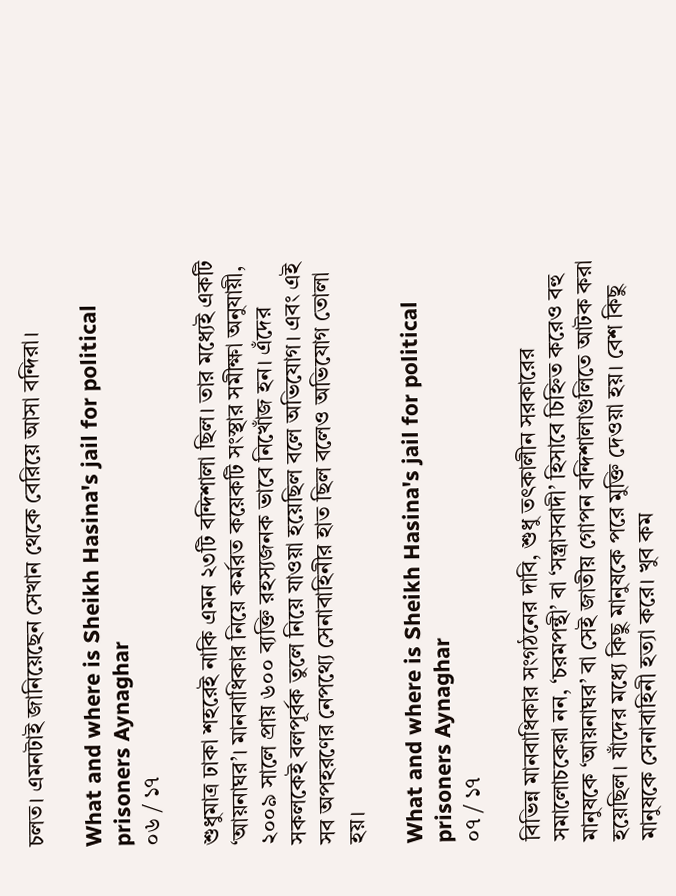চলত। এমনটাই জানিয়েছেন সেখান থেকে বেরিয়ে আসা বন্দিরা।

What and where is Sheikh Hasina's jail for political prisoners Aynaghar
০৬ / ১৭

শুধুমাত্র ঢাকা শহরেই নাকি এমন ২৩টি বন্দিশালা ছিল। তার মধ্যেই একটি ‘আয়নাঘর’। মানবাধিকার নিয়ে কর্মরত কয়েকটি সংস্থার সমীক্ষা অনুযায়ী, ২০০৯ সালে প্রায় ৬০০ ব্যক্তি রহস্যজনক ভাবে নিখোঁজ হন। এঁদের সকলকেই বলপূর্বক তুলে নিয়ে যাওয়া হয়েছিল বলে অভিযোগ। এবং এই সব অপহরণের নেপথ্যে সেনাবাহিনীর হাত ছিল বলেও অভিযোগ তোলা হয়।

What and where is Sheikh Hasina's jail for political prisoners Aynaghar
০৭ / ১৭

বিভিন্ন মানবাধিকার সংগঠনের দাবি, শুধু তৎকালীন সরকারের সমালোচকেরা নন, ‘চরমপন্থী’ বা ‘সন্ত্রাসবাদী’ হিসাবে চিহ্নিত করেও বহু মানুষকে ‘আয়নাঘর’ বা সেই জাতীয় গোপন বন্দিশালাগুলিতে আটক করা হয়েছিল। যাঁদের মধ্যে কিছু মানুষকে পরে মুক্তি দেওয়া হয়। বেশ কিছু মানুষকে সেনাবাহিনী হত্যা করে। খুব কম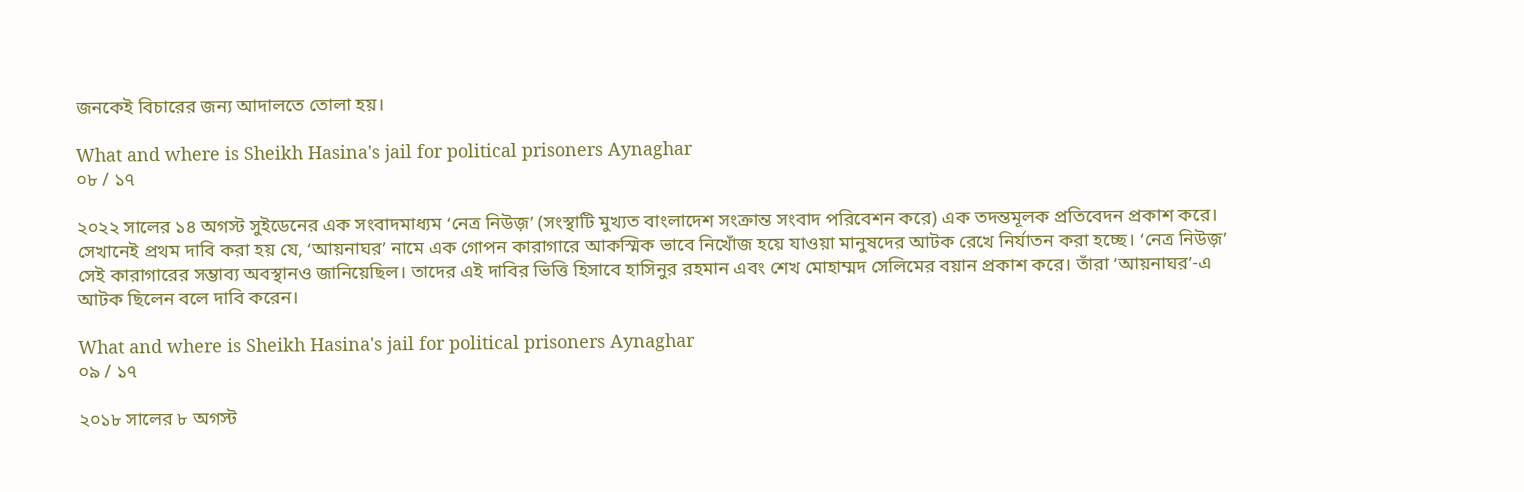জনকেই বিচারের জন্য আদালতে তোলা হয়।

What and where is Sheikh Hasina's jail for political prisoners Aynaghar
০৮ / ১৭

২০২২ সালের ১৪ অগস্ট সুইডেনের এক সংবাদমাধ্যম ‘নেত্র নিউজ়’ (সংস্থাটি মুখ্যত বাংলাদেশ সংক্রান্ত সংবাদ পরিবেশন করে) এক তদন্তমূলক প্রতিবেদন প্রকাশ করে। সেখানেই প্রথম দাবি করা হয় যে, ‘আয়নাঘর’ নামে এক গোপন কারাগারে আকস্মিক ভাবে নিখোঁজ হয়ে যাওয়া মানুষদের আটক রেখে নির্যাতন করা হচ্ছে। ‘নেত্র নিউজ়’ সেই কারাগারের সম্ভাব্য অবস্থানও জানিয়েছিল। তাদের এই দাবির ভিত্তি হিসাবে হাসিনুর রহমান এবং শেখ মোহাম্মদ সেলিমের বয়ান প্রকাশ করে। তাঁরা ‘আয়নাঘর’-এ আটক ছিলেন বলে দাবি করেন।

What and where is Sheikh Hasina's jail for political prisoners Aynaghar
০৯ / ১৭

২০১৮ সালের ৮ অগস্ট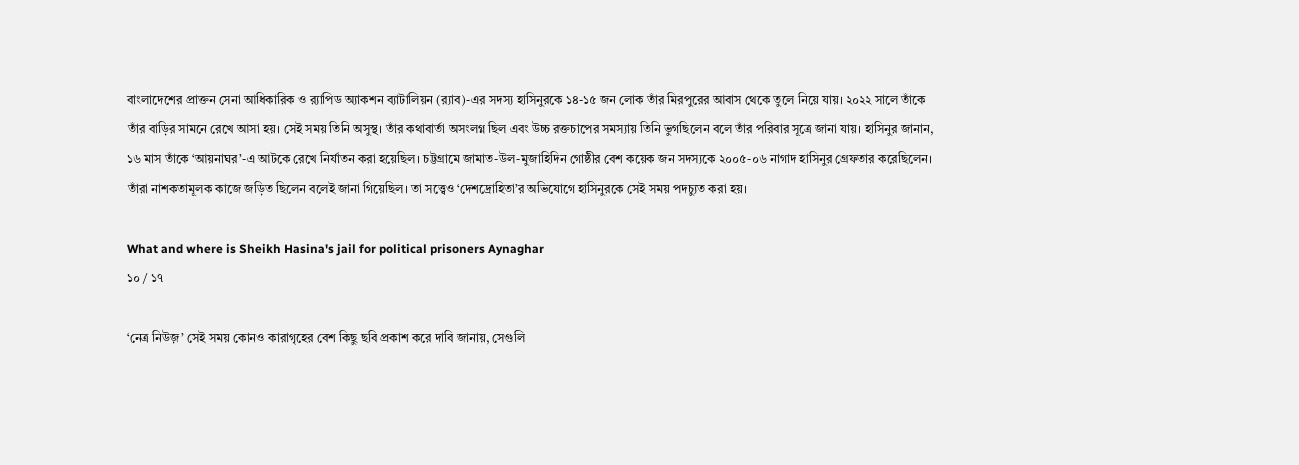বাংলাদেশের প্রাক্তন সেনা আধিকারিক ও র‌্যাপিড অ্যাকশন ব্যাটালিয়ন (র‌্যাব)-এর সদস্য হাসিনুরকে ১৪-১৫ জন লোক তাঁর মিরপুরের আবাস থেকে তুলে নিয়ে যায়। ২০২২ সালে তাঁকে তাঁর বাড়ির সামনে রেখে আসা হয়। সেই সময় তিনি অসুস্থ। তাঁর কথাবার্তা অসংলগ্ন ছিল এবং উচ্চ রক্তচাপের সমস্যায় তিনি ভুগছিলেন বলে তাঁর পরিবার সূত্রে জানা যায়। হাসিনুর জানান, ১৬ মাস তাঁকে ‘আয়নাঘর’-এ আটকে রেখে নির্যাতন করা হয়েছিল। চট্টগ্রামে জামাত-উল-মুজাহিদিন গোষ্ঠীর বেশ কয়েক জন সদস্যকে ২০০৫-০৬ নাগাদ হাসিনুর গ্রেফতার করেছিলেন। তাঁরা নাশকতামূলক কাজে জড়িত ছিলেন বলেই জানা গিয়েছিল। তা সত্ত্বেও ‘দেশদ্রোহিতা’র অভিযোগে হাসিনুরকে সেই সময় পদচ্যুত করা হয়।

What and where is Sheikh Hasina's jail for political prisoners Aynaghar
১০ / ১৭

‘নেত্র নিউজ়’ সেই সময় কোনও কারাগৃহের বেশ কিছু ছবি প্রকাশ করে দাবি জানায়, সেগুলি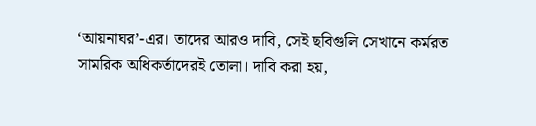‘আয়নাঘর’-এর। তাদের আরও দাবি, সেই ছবিগুলি সেখানে কর্মরত সামরিক অধিকর্তাদেরই তোলা। দাবি করা হয়,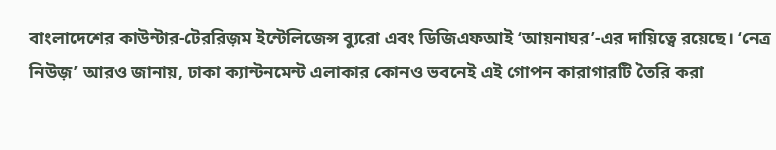বাংলাদেশের কাউন্টার-টেররিজ়ম ইন্টেলিজেন্স ব্যুরো এবং ডিজিএফআই ‘আয়নাঘর’-এর দায়িত্বে রয়েছে। ‘নেত্র নিউজ়’ আরও জানায়, ঢাকা ক্যান্টনমেন্ট এলাকার কোনও ভবনেই এই গোপন কারাগারটি তৈরি করা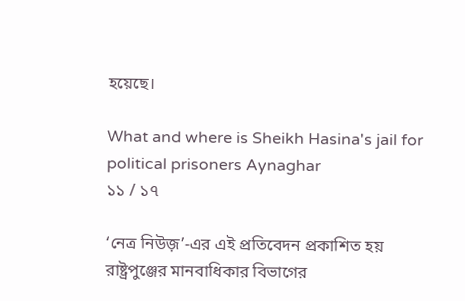হয়েছে।

What and where is Sheikh Hasina's jail for political prisoners Aynaghar
১১ / ১৭

‘নেত্র নিউজ়’-এর এই প্রতিবেদন প্রকাশিত হয় রাষ্ট্রপুঞ্জের মানবাধিকার বিভাগের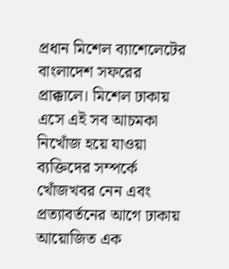প্রধান মিশেল ব্যাশেলেটের বাংলাদেশ সফরের প্রাক্কালে। মিশেল ঢাকায় এসে এই সব আচমকা নিখোঁজ হয়ে যাওয়া ব্যক্তিদের সম্পর্কে খোঁজখবর নেন এবং প্রত্যাবর্তনের আগে ঢাকায় আয়োজিত এক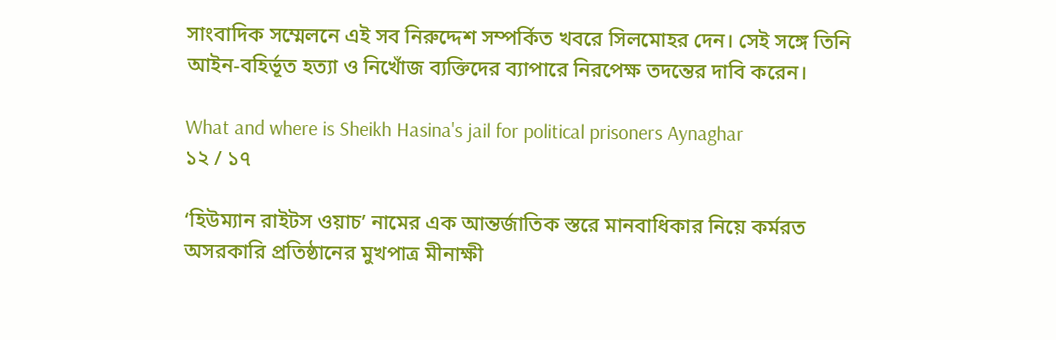সাংবাদিক সম্মেলনে এই সব নিরুদ্দেশ সম্পর্কিত খবরে সিলমোহর দেন। সেই সঙ্গে তিনি আইন-বহির্ভূত হত্যা ও নিখোঁজ ব্যক্তিদের ব্যাপারে নিরপেক্ষ তদন্তের দাবি করেন।

What and where is Sheikh Hasina's jail for political prisoners Aynaghar
১২ / ১৭

‘হিউম্যান রাইটস ওয়াচ’ নামের এক আন্তর্জাতিক স্তরে মানবাধিকার নিয়ে কর্মরত অসরকারি প্রতিষ্ঠানের মুখপাত্র মীনাক্ষী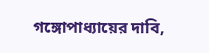গঙ্গোপাধ্যায়ের দাবি,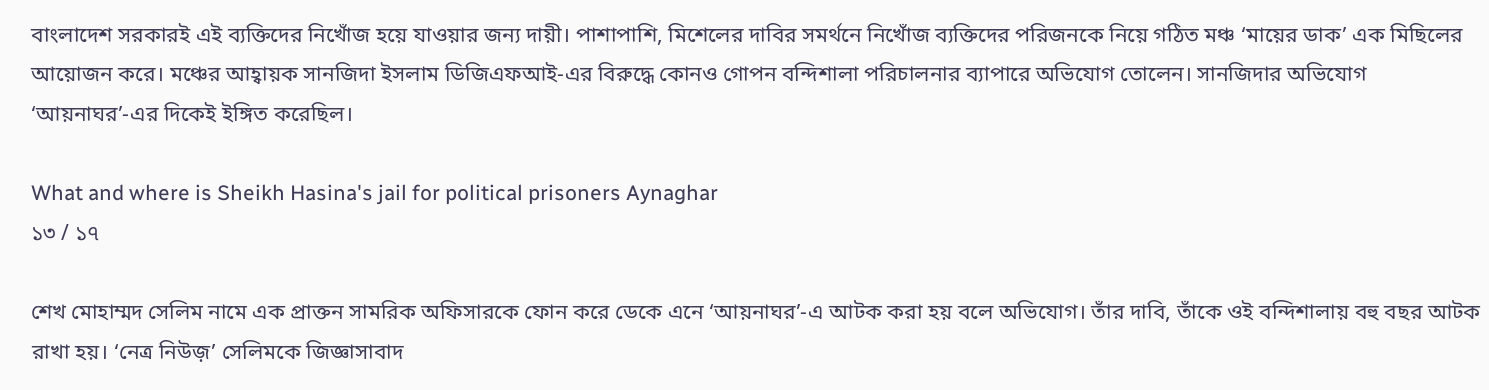বাংলাদেশ সরকারই এই ব্যক্তিদের নিখোঁজ হয়ে যাওয়ার জন্য দায়ী। পাশাপাশি, মিশেলের দাবির সমর্থনে নিখোঁজ ব্যক্তিদের পরিজনকে নিয়ে গঠিত মঞ্চ ‘মায়ের ডাক’ এক মিছিলের আয়োজন করে। মঞ্চের আহ্বায়ক সানজিদা ইসলাম ডিজিএফআই-এর বিরুদ্ধে কোনও গোপন বন্দিশালা পরিচালনার ব্যাপারে অভিযোগ তোলেন। সানজিদার অভিযোগ ‘আয়নাঘর’-এর দিকেই ইঙ্গিত করেছিল।

What and where is Sheikh Hasina's jail for political prisoners Aynaghar
১৩ / ১৭

শেখ মোহাম্মদ সেলিম নামে এক প্রাক্তন সামরিক অফিসারকে ফোন করে ডেকে এনে ‘আয়নাঘর’-এ আটক করা হয় বলে অভিযোগ। তাঁর দাবি, তাঁকে ওই বন্দিশালায় বহু বছর আটক রাখা হয়। ‘নেত্র নিউজ়’ সেলিমকে জিজ্ঞাসাবাদ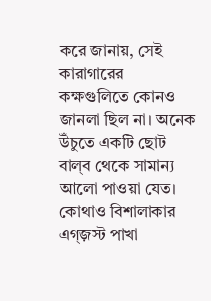করে জানায়, সেই কারাগারের কক্ষগুলিতে কোনও জানলা ছিল না। অনেক উঁচুতে একটি ছোট বাল্‌ব থেকে সামান্য আলো পাওয়া যেত। কোথাও বিশালাকার এগ্‌জ়স্ট পাখা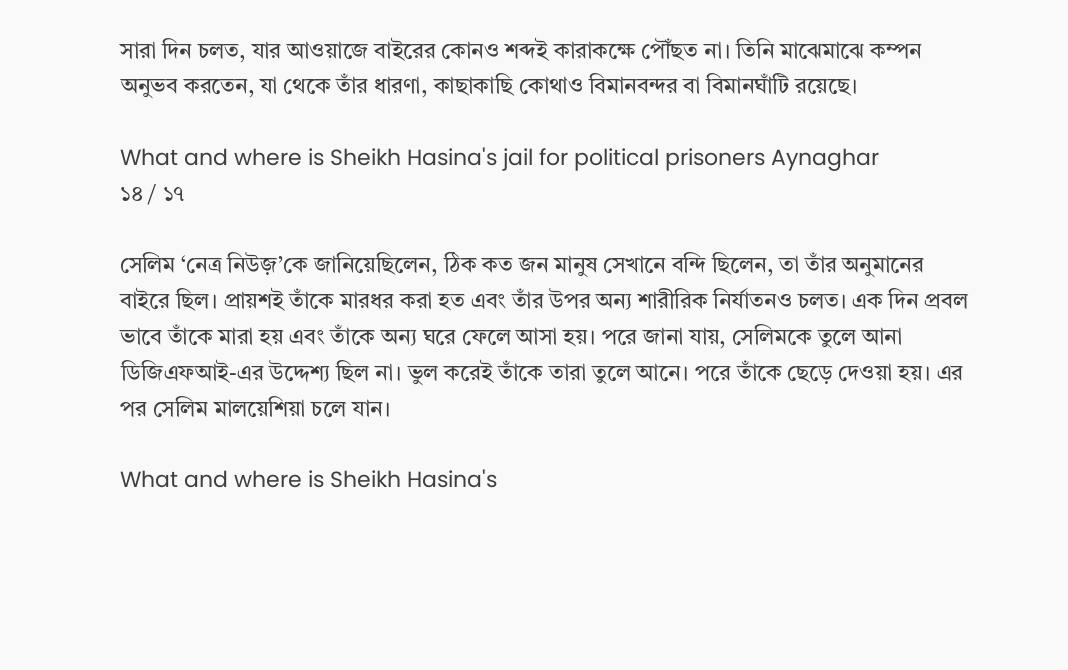সারা দিন চলত, যার আওয়াজে বাইরের কোনও শব্দই কারাকক্ষে পৌঁছত না। তিনি মাঝেমাঝে কম্পন অনুভব করতেন, যা থেকে তাঁর ধারণা, কাছাকাছি কোথাও বিমানবন্দর বা বিমানঘাঁটি রয়েছে।

What and where is Sheikh Hasina's jail for political prisoners Aynaghar
১৪ / ১৭

সেলিম ‘নেত্র নিউজ়’কে জানিয়েছিলেন, ঠিক কত জন মানুষ সেখানে বন্দি ছিলেন, তা তাঁর অনুমানের বাইরে ছিল। প্রায়শই তাঁকে মারধর করা হত এবং তাঁর উপর অন্য শারীরিক নির্যাতনও চলত। এক দিন প্রবল ভাবে তাঁকে মারা হয় এবং তাঁকে অন্য ঘরে ফেলে আসা হয়। পরে জানা যায়, সেলিমকে তুলে আনা ডিজিএফআই-এর উদ্দেশ্য ছিল না। ভুল করেই তাঁকে তারা তুলে আনে। পরে তাঁকে ছেড়ে দেওয়া হয়। এর পর সেলিম মালয়েশিয়া চলে যান।

What and where is Sheikh Hasina's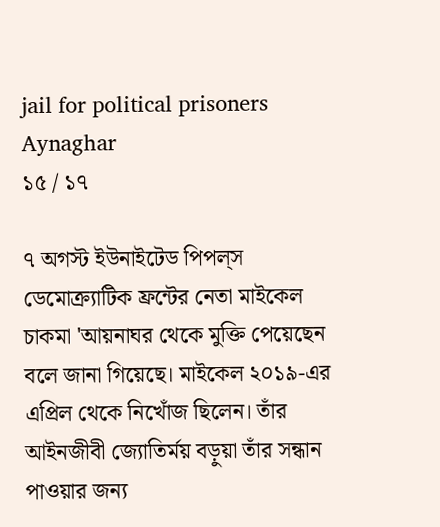jail for political prisoners Aynaghar
১৫ / ১৭

৭ অগস্ট ইউনাইটেড পিপল্‌স ডেমোক্র্যাটিক ফ্রন্টের নেতা মাইকেল চাকমা 'আয়নাঘর থেকে মুক্তি পেয়েছেন বলে জানা গিয়েছে। মাইকেল ২০১৯-এর এপ্রিল থেকে নিখোঁজ ছিলেন। তাঁর আইনজীবী জ্যোতির্ময় বড়ুয়া তাঁর সন্ধান পাওয়ার জন্য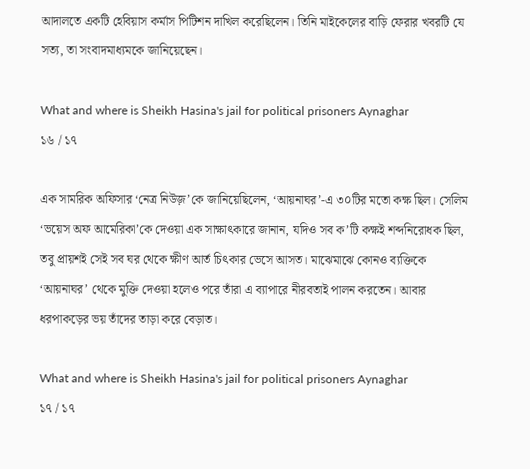আদালতে একটি হেবিয়াস কর্মাস পিটিশন দাখিল করেছিলেন। তিনি মাইকেলের বাড়ি ফেরার খবরটি যে সত্য, তা সংবাদমাধ্যমকে জানিয়েছেন।

What and where is Sheikh Hasina's jail for political prisoners Aynaghar
১৬ / ১৭

এক সামরিক অফিসার ‘নেত্র নিউজ়’কে জানিয়েছিলেন, ‘আয়নাঘর’-এ ৩০টির মতো কক্ষ ছিল। সেলিম ‘ভয়েস অফ আমেরিকা’কে দেওয়া এক সাক্ষাৎকারে জানান, যদিও সব ক’টি কক্ষই শব্দনিরোধক ছিল, তবু প্রায়শই সেই সব ঘর থেকে ক্ষীণ আর্ত চিৎকার ভেসে আসত। মাঝেমাঝে কোনও ব্যক্তিকে ‘আয়নাঘর’ থেকে মুক্তি দেওয়া হলেও পরে তাঁরা এ ব্যাপারে নীরবতাই পালন করতেন। আবার ধরপাকড়ের ভয় তাঁদের তাড়া করে বেড়াত।

What and where is Sheikh Hasina's jail for political prisoners Aynaghar
১৭ / ১৭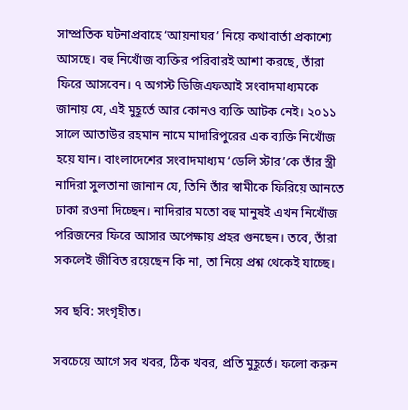সাম্প্রতিক ঘটনাপ্রবাহে ‘আয়নাঘর’ নিয়ে কথাবার্তা প্রকাশ্যে আসছে। বহু নিখোঁজ ব্যক্তির পরিবারই আশা করছে, তাঁরা ফিরে আসবেন। ৭ অগস্ট ডিজিএফআই সংবাদমাধ্যমকে জানায় যে, এই মুহূর্তে আর কোনও ব্যক্তি আটক নেই। ২০১১ সালে আতাউর রহমান নামে মাদারিপুরের এক ব্যক্তি নিখোঁজ হয়ে যান। বাংলাদেশের সংবাদমাধ্যম ‘ডেলি স্টার’কে তাঁর স্ত্রী নাদিরা সুলতানা জানান যে, তিনি তাঁর স্বামীকে ফিরিয়ে আনতে ঢাকা রওনা দিচ্ছেন। নাদিরার মতো বহু মানুষই এখন নিখোঁজ পরিজনের ফিরে আসার অপেক্ষায় প্রহর গুনছেন। তবে, তাঁরা সকলেই জীবিত রয়েছেন কি না, তা নিয়ে প্রশ্ন থেকেই যাচ্ছে।

সব ছবি: সংগৃহীত।

সবচেয়ে আগে সব খবর, ঠিক খবর, প্রতি মুহূর্তে। ফলো করুন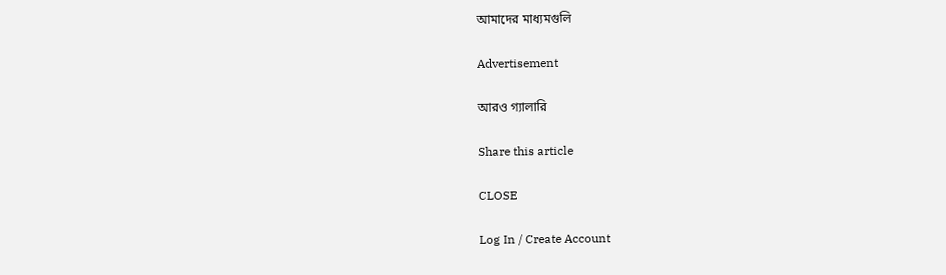আমাদের মাধ্যমগুলি

Advertisement

আরও গ্যালারি

Share this article

CLOSE

Log In / Create Account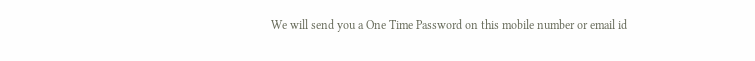We will send you a One Time Password on this mobile number or email id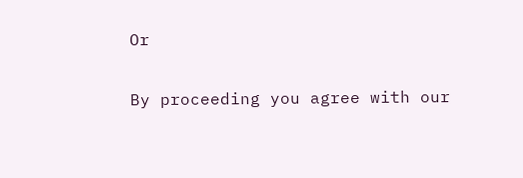Or

By proceeding you agree with our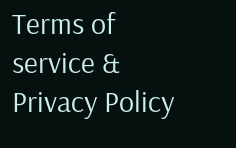Terms of service & Privacy Policy